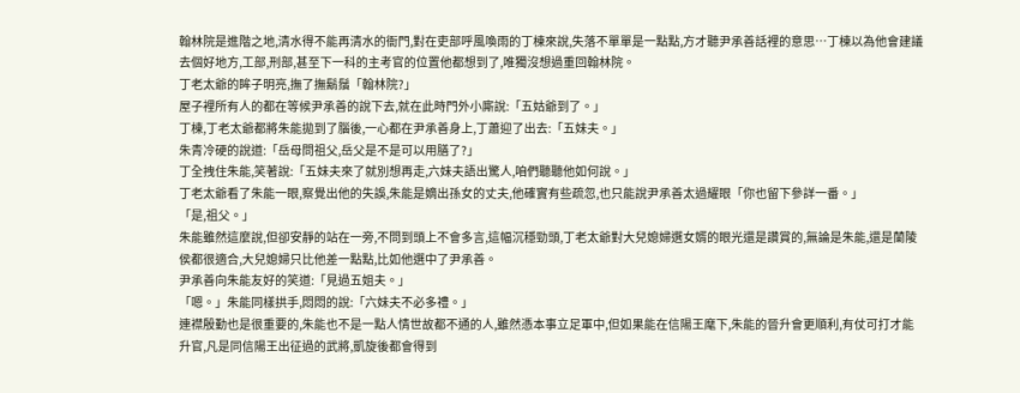翰林院是進階之地,清水得不能再清水的衙門,對在吏部呼風喚雨的丁棟來說,失落不單單是一點點,方才聽尹承善話裡的意思…丁棟以為他會建議去個好地方,工部,刑部,甚至下一科的主考官的位置他都想到了,唯獨沒想過重回翰林院。
丁老太爺的眸子明亮,撫了撫鬍鬚「翰林院?」
屋子裡所有人的都在等候尹承善的說下去,就在此時門外小廝說:「五姑爺到了。」
丁棟,丁老太爺都將朱能拋到了腦後,一心都在尹承善身上,丁蕭迎了出去:「五妹夫。」
朱青冷硬的說道:「岳母問祖父,岳父是不是可以用膳了?」
丁全拽住朱能,笑著說:「五妹夫來了就別想再走,六妹夫語出驚人,咱們聽聽他如何說。」
丁老太爺看了朱能一眼,察覺出他的失誤,朱能是嫡出孫女的丈夫,他確實有些疏忽,也只能說尹承善太過耀眼「你也留下參詳一番。」
「是,祖父。」
朱能雖然這麼說,但卻安靜的站在一旁,不問到頭上不會多言,這幅沉穩勁頭,丁老太爺對大兒媳婦選女婿的眼光還是讚賞的,無論是朱能,還是蘭陵侯都很適合,大兒媳婦只比他差一點點,比如他選中了尹承善。
尹承善向朱能友好的笑道:「見過五姐夫。」
「嗯。」朱能同樣拱手,悶悶的說:「六妹夫不必多禮。」
連襟殷勤也是很重要的,朱能也不是一點人情世故都不通的人,雖然憑本事立足軍中,但如果能在信陽王麾下,朱能的晉升會更順利,有仗可打才能升官,凡是同信陽王出征過的武將,凱旋後都會得到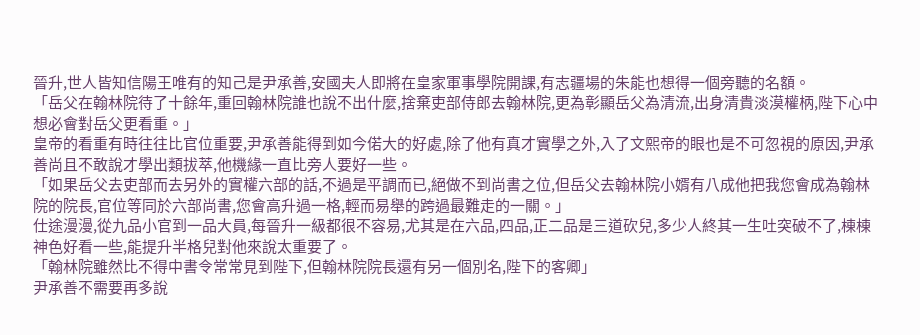晉升,世人皆知信陽王唯有的知己是尹承善,安國夫人即將在皇家軍事學院開課,有志疆場的朱能也想得一個旁聽的名額。
「岳父在翰林院待了十餘年,重回翰林院誰也說不出什麼,捨棄吏部侍郎去翰林院,更為彰顯岳父為清流,出身清貴淡漠權柄,陛下心中想必會對岳父更看重。」
皇帝的看重有時往往比官位重要,尹承善能得到如今偌大的好處,除了他有真才實學之外,入了文熙帝的眼也是不可忽視的原因,尹承善尚且不敢說才學出類拔萃,他機緣一直比旁人要好一些。
「如果岳父去吏部而去另外的實權六部的話,不過是平調而已,絕做不到尚書之位,但岳父去翰林院小婿有八成他把我您會成為翰林院的院長,官位等同於六部尚書,您會高升過一格,輕而易舉的跨過最難走的一關。」
仕途漫漫,從九品小官到一品大員,每晉升一級都很不容易,尤其是在六品,四品,正二品是三道砍兒,多少人終其一生吐突破不了,棟棟神色好看一些,能提升半格兒對他來說太重要了。
「翰林院雖然比不得中書令常常見到陛下,但翰林院院長還有另一個別名,陛下的客卿」
尹承善不需要再多說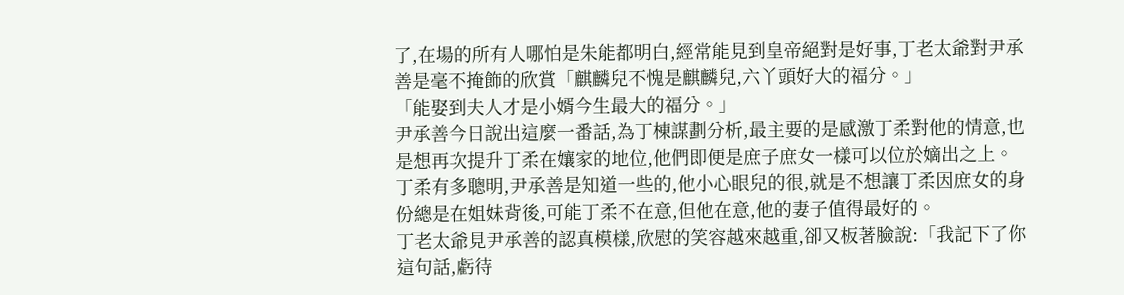了,在場的所有人哪怕是朱能都明白,經常能見到皇帝絕對是好事,丁老太爺對尹承善是毫不掩飾的欣賞「麒麟兒不愧是麒麟兒,六丫頭好大的福分。」
「能娶到夫人才是小婿今生最大的福分。」
尹承善今日說出這麼一番話,為丁棟謀劃分析,最主要的是感激丁柔對他的情意,也是想再次提升丁柔在孃家的地位,他們即便是庶子庶女一樣可以位於嫡出之上。
丁柔有多聰明,尹承善是知道一些的,他小心眼兒的很,就是不想讓丁柔因庶女的身份總是在姐妹背後,可能丁柔不在意,但他在意,他的妻子值得最好的。
丁老太爺見尹承善的認真模樣,欣慰的笑容越來越重,卻又板著臉說:「我記下了你這句話,虧待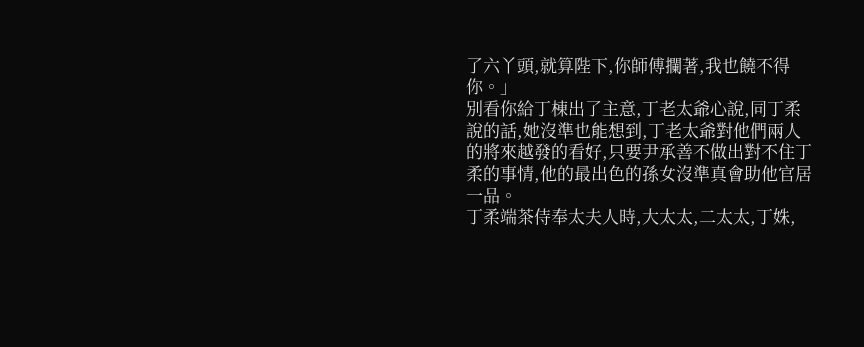了六丫頭,就算陛下,你師傅攔著,我也饒不得你。」
別看你給丁棟出了主意,丁老太爺心說,同丁柔說的話,她沒準也能想到,丁老太爺對他們兩人的將來越發的看好,只要尹承善不做出對不住丁柔的事情,他的最出色的孫女沒準真會助他官居一品。
丁柔端茶侍奉太夫人時,大太太,二太太,丁姝,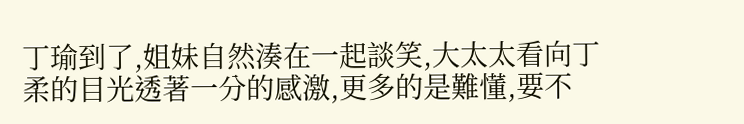丁瑜到了,姐妹自然湊在一起談笑,大太太看向丁柔的目光透著一分的感激,更多的是難懂,要不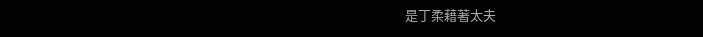是丁柔藉著太夫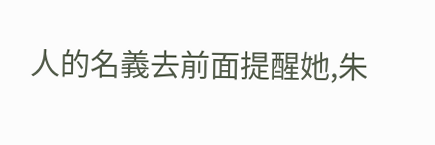人的名義去前面提醒她,朱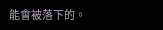能會被落下的。